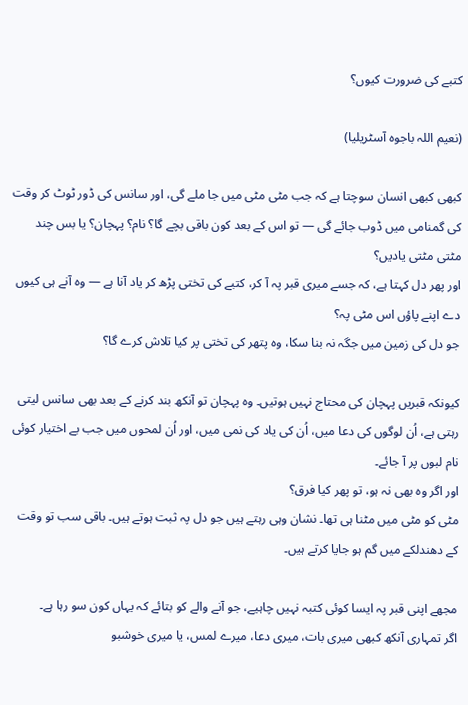کتبے کی ضرورت کیوں؟

(نعیم اللہ باجوہ آسٹریلیا)

کبھی کبھی انسان سوچتا ہے کہ جب مٹی مٹی میں جا ملے گی، اور سانس کی ڈور ٹوٹ کر وقت کی گمنامی میں ڈوب جائے گی — تو اس کے بعد کون باقی بچے گا؟ نام؟ پہچان؟ یا بس چند مٹتی مٹتی یادیں؟
اور پھر دل کہتا ہے، کہ جسے میری قبر پہ آ کر، کتبے کی تختی پڑھ کر یاد آنا ہے — وہ آنے ہی کیوں دے اپنے پاؤں اس مٹی پہ؟
جو دل کی زمین میں جگہ نہ بنا سکا، وہ پتھر کی تختی پر کیا تلاش کرے گا؟

کیونکہ قبریں پہچان کی محتاج نہیں ہوتیں۔ وہ پہچان تو آنکھ بند کرنے کے بعد بھی سانس لیتی رہتی ہے، اُن لوگوں کی دعا میں، اُن کی یاد کی نمی میں، اور اُن لمحوں میں جب بے اختیار کوئی نام لبوں پر آ جائے۔
اور اگر وہ بھی نہ ہو، تو پھر کیا فرق؟
مٹی کو مٹی میں مٹنا ہی تھا۔ نشان وہی رہتے ہیں جو دل پہ ثبت ہوتے ہیں۔ باقی سب تو وقت کے دھندلکے میں گم ہو جایا کرتے ہیں۔

مجھے اپنی قبر پہ ایسا کوئی کتبہ نہیں چاہیے، جو آنے والے کو بتائے کہ یہاں کون سو رہا ہے۔
اگر تمہاری آنکھ کبھی میری بات، میری دعا، میرے لمس، یا میری خوشبو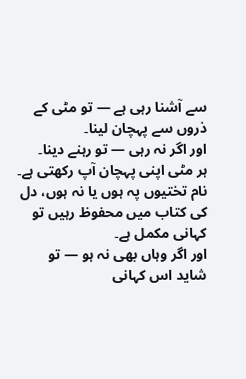سے آشنا رہی ہے — تو مٹی کے ذروں سے پہچان لینا۔
اور اگر نہ رہی — تو رہنے دینا۔
ہر مٹی اپنی پہچان آپ رکھتی ہے۔
نام تختیوں پہ ہوں یا نہ ہوں، دل کی کتاب میں محفوظ رہیں تو کہانی مکمل ہے۔
اور اگر وہاں بھی نہ ہو — تو شاید اس کہانی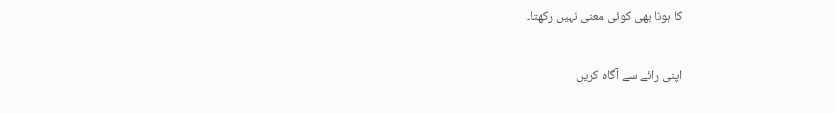کا ہونا بھی کوئی معنی نہیں رکھتا۔

اپنی رائے سے آگاہ کریں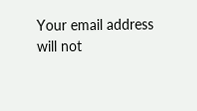Your email address will not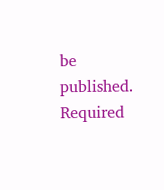be published. Required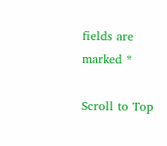fields are marked *

Scroll to Top